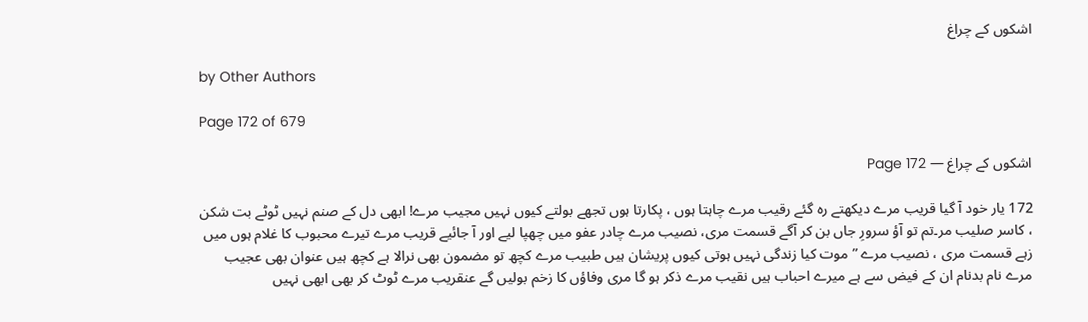اشکوں کے چراغ

by Other Authors

Page 172 of 679

اشکوں کے چراغ — Page 172

172 یار خود آ گیا قریب مرے دیکھتے رہ گئے رقیب مرے چاہتا ہوں ، پکارتا ہوں تجھے بولتے کیوں نہیں مجیب مرے! ابھی دل کے صنم نہیں ٹوٹے بت شکن ، کاسر صلیب مر۔تم تو آؤ سرورِ جاں بن کر آگے قسمت مری، نصیب مرے چادر عفو میں چھپا لیے اور آ جائیے قریب مرے تیرے محبوب کا غلام ہوں میں زہے قسمت مری ، نصیب مرے ”موت کیا زندگی نہیں ہوتی کیوں پریشان ہیں طبیب مرے کچھ تو مضمون بھی نرالا ہے کچھ ہیں عنوان بھی عجیب مرے نام بدنام ان کے فیض سے ہے میرے احباب ہیں نقیب مرے ذکر ہو گا مری وفاؤں کا زخم بولیں گے عنقریب مرے ٹوٹ کر بھی ابھی نہیں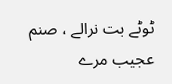ٹوٹے بت نرالے ، صنم عجیب مرے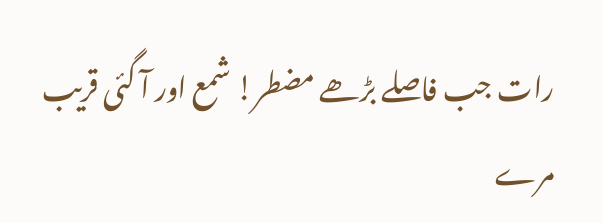رات جب فاصلے بڑھے مضطر! شمع اور آ گئی قریب مرے